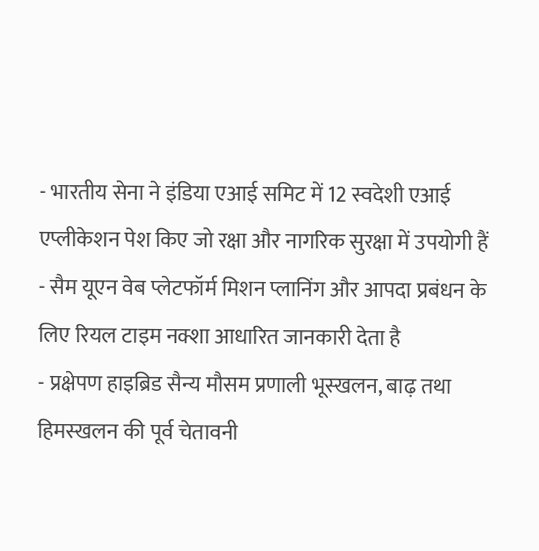- भारतीय सेना ने इंडिया एआई समिट में 12 स्वदेशी एआई एप्लीकेशन पेश किए जो रक्षा और नागरिक सुरक्षा में उपयोगी हैं
- सैम यूएन वेब प्लेटफॉर्म मिशन प्लानिंग और आपदा प्रबंधन के लिए रियल टाइम नक्शा आधारित जानकारी देता है
- प्रक्षेपण हाइब्रिड सैन्य मौसम प्रणाली भूस्खलन, बाढ़ तथा हिमस्खलन की पूर्व चेतावनी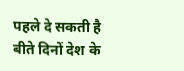पहले दे सकती है
बीते दिनों देश के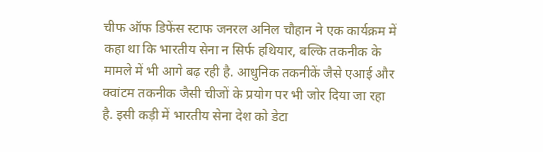चीफ ऑफ डिफेंस स्टाफ जनरल अनिल चौहान ने एक कार्यक्रम में कहा था कि भारतीय सेना न सिर्फ हथियार, बल्कि तकनीक के मामले में भी आगे बढ़ रही है. आधुनिक तकनीकें जैसे एआई और क्वांटम तकनीक जैसी चीजों के प्रयोग पर भी जोर दिया जा रहा है. इसी कड़ी में भारतीय सेना देश को डेटा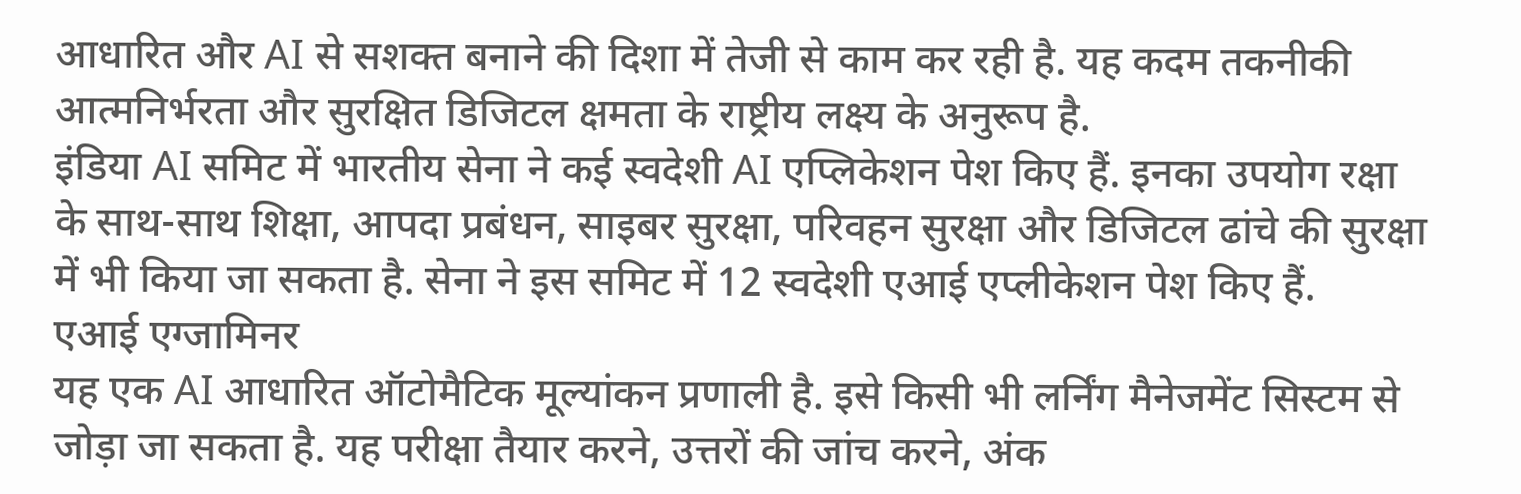आधारित और AI से सशक्त बनाने की दिशा में तेजी से काम कर रही है. यह कदम तकनीकी आत्मनिर्भरता और सुरक्षित डिजिटल क्षमता के राष्ट्रीय लक्ष्य के अनुरूप है.
इंडिया AI समिट में भारतीय सेना ने कई स्वदेशी AI एप्लिकेशन पेश किए हैं. इनका उपयोग रक्षा के साथ-साथ शिक्षा, आपदा प्रबंधन, साइबर सुरक्षा, परिवहन सुरक्षा और डिजिटल ढांचे की सुरक्षा में भी किया जा सकता है. सेना ने इस समिट में 12 स्वदेशी एआई एप्लीकेशन पेश किए हैं.
एआई एग्जामिनर
यह एक AI आधारित ऑटोमैटिक मूल्यांकन प्रणाली है. इसे किसी भी लर्निंग मैनेजमेंट सिस्टम से जोड़ा जा सकता है. यह परीक्षा तैयार करने, उत्तरों की जांच करने, अंक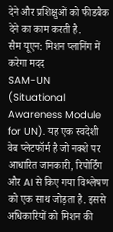देने और प्रशिक्षुओं को फीडबैक देने का काम करती है.
सैम यूएन: मिशन प्लानिंग में करेगा मदद
SAM-UN (Situational Awareness Module for UN). यह एक स्वदेशी वेब प्लेटफॉर्म है जो नक्शे पर आधारित जानकारी, रिपोर्टिंग और AI से किए गया विश्लेषण को एक साथ जोड़ता है. इससे अधिकारियों को मिशन की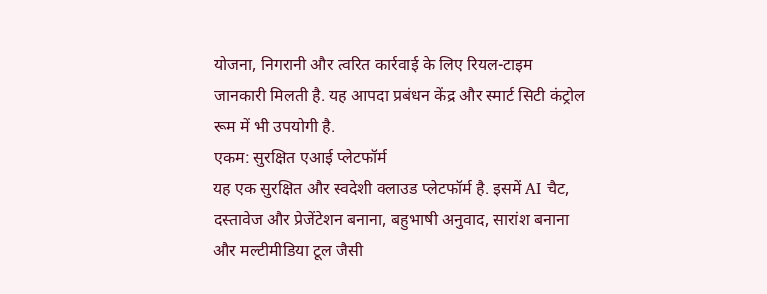योजना, निगरानी और त्वरित कार्रवाई के लिए रियल-टाइम जानकारी मिलती है. यह आपदा प्रबंधन केंद्र और स्मार्ट सिटी कंट्रोल रूम में भी उपयोगी है.
एकम: सुरक्षित एआई प्लेटफॉर्म
यह एक सुरक्षित और स्वदेशी क्लाउड प्लेटफॉर्म है. इसमें AI चैट, दस्तावेज और प्रेजेंटेशन बनाना, बहुभाषी अनुवाद, सारांश बनाना और मल्टीमीडिया टूल जैसी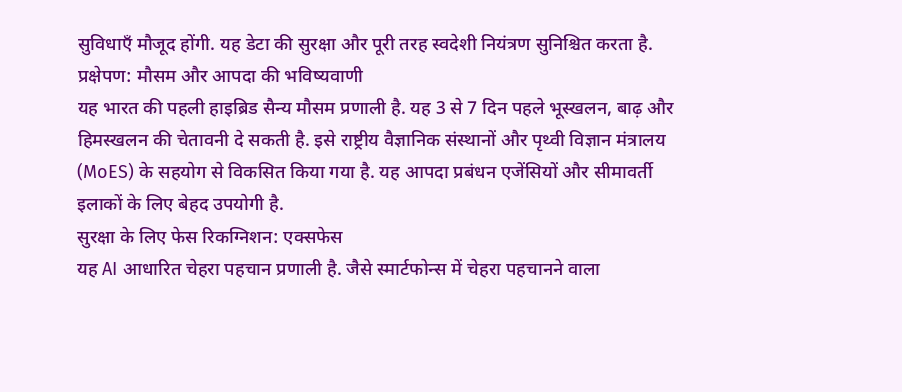सुविधाएँ मौजूद होंगी. यह डेटा की सुरक्षा और पूरी तरह स्वदेशी नियंत्रण सुनिश्चित करता है.
प्रक्षेपण: मौसम और आपदा की भविष्यवाणी
यह भारत की पहली हाइब्रिड सैन्य मौसम प्रणाली है. यह 3 से 7 दिन पहले भूस्खलन, बाढ़ और हिमस्खलन की चेतावनी दे सकती है. इसे राष्ट्रीय वैज्ञानिक संस्थानों और पृथ्वी विज्ञान मंत्रालय (MoES) के सहयोग से विकसित किया गया है. यह आपदा प्रबंधन एजेंसियों और सीमावर्ती इलाकों के लिए बेहद उपयोगी है.
सुरक्षा के लिए फेस रिकग्निशन: एक्सफेस
यह AI आधारित चेहरा पहचान प्रणाली है. जैसे स्मार्टफोन्स में चेहरा पहचानने वाला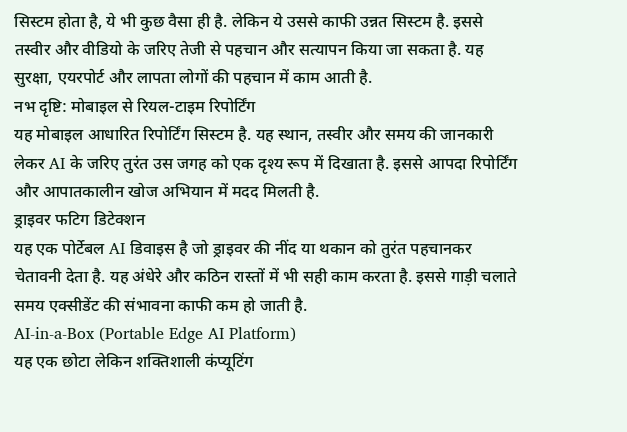सिस्टम होता है, ये भी कुछ वैसा ही है. लेकिन ये उससे काफी उन्नत सिस्टम है. इससे तस्वीर और वीडियो के जरिए तेजी से पहचान और सत्यापन किया जा सकता है. यह सुरक्षा, एयरपोर्ट और लापता लोगों की पहचान में काम आती है.
नभ दृष्टि: मोबाइल से रियल-टाइम रिपोर्टिंग
यह मोबाइल आधारित रिपोर्टिंग सिस्टम है. यह स्थान, तस्वीर और समय की जानकारी लेकर AI के जरिए तुरंत उस जगह को एक दृश्य रूप में दिखाता है. इससे आपदा रिपोर्टिंग और आपातकालीन खोज अभियान में मदद मिलती है.
ड्राइवर फटिग डिटेक्शन
यह एक पोर्टेबल AI डिवाइस है जो ड्राइवर की नींद या थकान को तुरंत पहचानकर चेतावनी देता है. यह अंधेरे और कठिन रास्तों में भी सही काम करता है. इससे गाड़ी चलाते समय एक्सीडेंट की संभावना काफी कम हो जाती है.
AI-in-a-Box (Portable Edge AI Platform)
यह एक छोटा लेकिन शक्तिशाली कंप्यूटिंग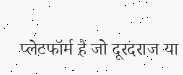प्लेटफॉर्म है जो दूरदराज या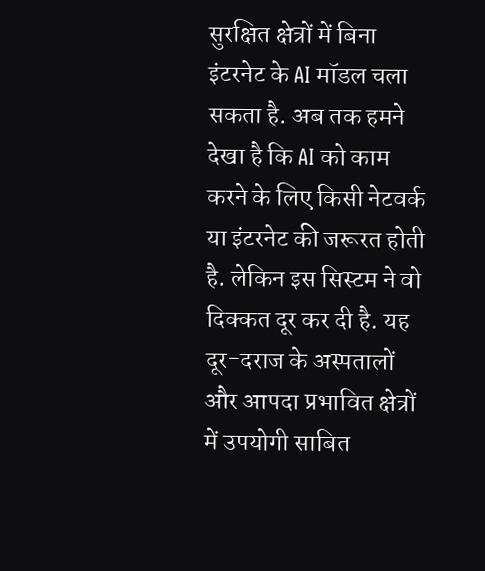सुरक्षित क्षेत्रों में बिना इंटरनेट के AI मॉडल चला सकता है. अब तक हमने देखा है कि AI को काम करने के लिए किसी नेटवर्क या इंटरनेट की जरूरत होती है. लेकिन इस सिस्टम ने वो दिक्कत दूर कर दी है. यह दूर-दराज के अस्पतालों और आपदा प्रभावित क्षेत्रों में उपयोगी साबित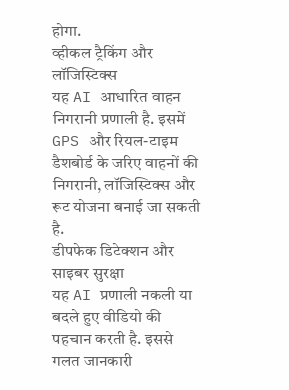होगा.
व्हीकल ट्रैकिंग और लॉजिस्टिक्स
यह AI आधारित वाहन निगरानी प्रणाली है. इसमें GPS और रियल-टाइम डैशबोर्ड के जरिए वाहनों की निगरानी, लॉजिस्टिक्स और रूट योजना बनाई जा सकती है.
डीपफेक डिटेक्शन और साइबर सुरक्षा
यह AI प्रणाली नकली या बदले हुए वीडियो की पहचान करती है. इससे गलत जानकारी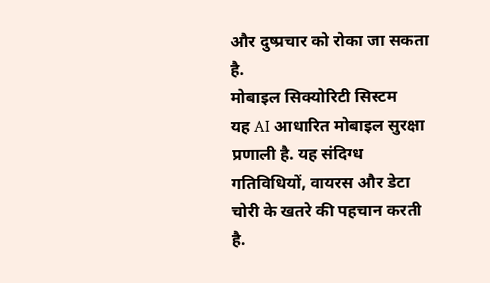और दुष्प्रचार को रोका जा सकता है.
मोबाइल सिक्योरिटी सिस्टम
यह AI आधारित मोबाइल सुरक्षा प्रणाली है. यह संदिग्ध गतिविधियों, वायरस और डेटा चोरी के खतरे की पहचान करती है.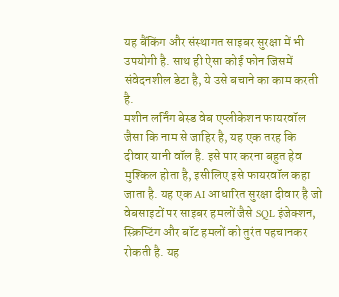यह बैंकिंग और संस्थागत साइबर सुरक्षा में भी उपयोगी है. साथ ही ऐसा कोई फोन जिसमें संवेदनशील डेटा है, ये उसे बचाने का काम करती है.
मशीन लर्निंग बेस्ड वेब एप्लीकेशन फायरवॉल
जैसा कि नाम से जाहिर है, यह एक तरह कि दीवार यानी वॉल है. इसे पार करना बहुत हेव मुश्किल होता है, इसीलिए इसे फायरवॉल कहा जाता है. यह एक AI आधारित सुरक्षा दीवार है जो वेबसाइटों पर साइबर हमलों जैसे SQL इंजेक्शन, स्क्रिप्टिंग और बॉट हमलों को तुरंत पहचानकर रोकती है. यह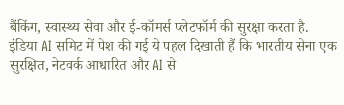बैंकिंग, स्वास्थ्य सेवा और ई-कॉमर्स प्लेटफॉर्म की सुरक्षा करता है.
इंडिया AI समिट में पेश की गई ये पहल दिखाती हैं कि भारतीय सेना एक सुरक्षित, नेटवर्क आधारित और AI से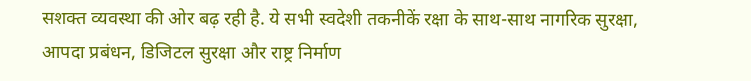सशक्त व्यवस्था की ओर बढ़ रही है. ये सभी स्वदेशी तकनीकें रक्षा के साथ-साथ नागरिक सुरक्षा, आपदा प्रबंधन, डिजिटल सुरक्षा और राष्ट्र निर्माण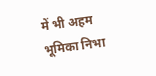में भी अहम भूमिका निभा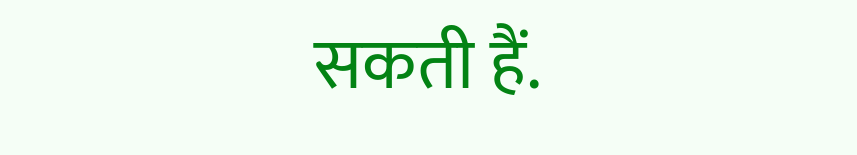सकती हैं.